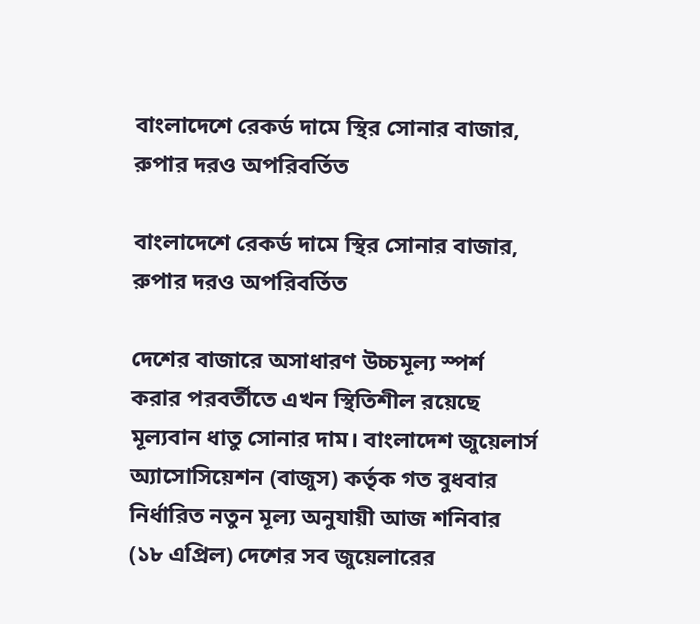বাংলাদেশে রেকর্ড দামে স্থির সোনার বাজার, রুপার দরও অপরিবর্তিত

বাংলাদেশে রেকর্ড দামে স্থির সোনার বাজার, রুপার দরও অপরিবর্তিত

দেশের বাজারে অসাধারণ উচ্চমূল্য স্পর্শ করার পরবর্তীতে এখন স্থিতিশীল রয়েছে মূল্যবান ধাতু সোনার দাম। বাংলাদেশ জুয়েলার্স অ্যাসোসিয়েশন (বাজুস) কর্তৃক গত বুধবার নির্ধারিত নতুন মূল্য অনুযায়ী আজ শনিবার (১৮ এপ্রিল) দেশের সব জুয়েলারের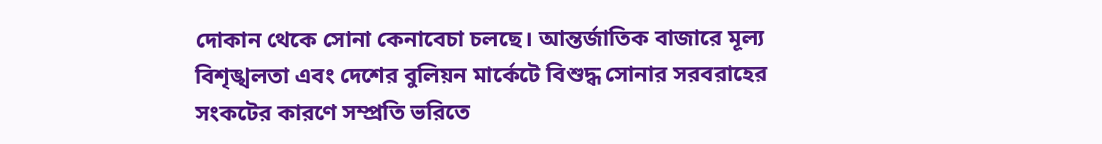দোকান থেকে সোনা কেনাবেচা চলছে। আন্তর্জাতিক বাজারে মূল্য বিশৃঙ্খলতা এবং দেশের বুলিয়ন মার্কেটে বিশুদ্ধ সোনার সরবরাহের সংকটের কারণে সম্প্রতি ভরিতে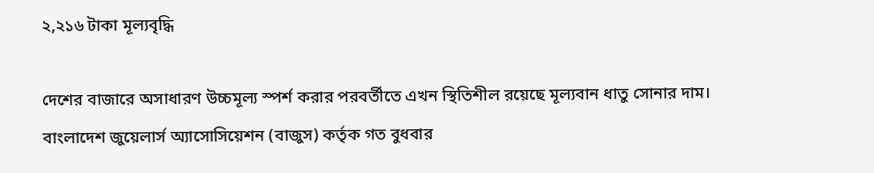২,২১৬ টাকা মূল্যবৃদ্ধি

দেশের বাজারে অসাধারণ উচ্চমূল্য স্পর্শ করার পরবর্তীতে এখন স্থিতিশীল রয়েছে মূল্যবান ধাতু সোনার দাম। বাংলাদেশ জুয়েলার্স অ্যাসোসিয়েশন (বাজুস) কর্তৃক গত বুধবার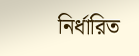নির্ধারিত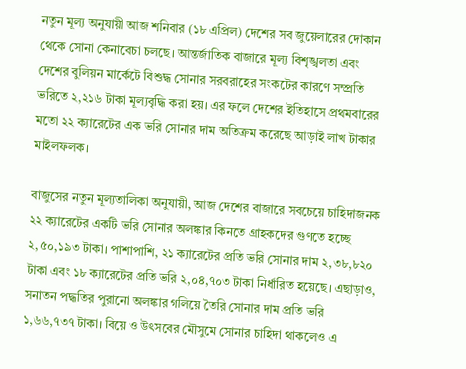নতুন মূল্য অনুযায়ী আজ শনিবার (১৮ এপ্রিল) দেশের সব জুয়েলারের দোকান থেকে সোনা কেনাবেচা চলছে। আন্তর্জাতিক বাজারে মূল্য বিশৃঙ্খলতা এবং দেশের বুলিয়ন মার্কেটে বিশুদ্ধ সোনার সরবরাহের সংকটের কারণে সম্প্রতি ভরিতে ২,২১৬ টাকা মূল্যবৃদ্ধি করা হয়। এর ফলে দেশের ইতিহাসে প্রথমবারের মতো ২২ ক্যারেটের এক ভরি সোনার দাম অতিক্রম করেছে আড়াই লাখ টাকার মাইলফলক।

বাজুসের নতুন মূল্যতালিকা অনুযায়ী, আজ দেশের বাজারে সবচেয়ে চাহিদাজনক ২২ ক্যারেটের একটি ভরি সোনার অলঙ্কার কিনতে গ্রাহকদের গুণতে হচ্ছে ২,৫০,১৯৩ টাকা। পাশাপাশি, ২১ ক্যারেটের প্রতি ভরি সোনার দাম ২,৩৮,৮২০ টাকা এবং ১৮ ক্যারেটের প্রতি ভরি ২,০৪,৭০৩ টাকা নির্ধারিত হয়েছে। এছাড়াও, সনাতন পদ্ধতির পুরানো অলঙ্কার গলিয়ে তৈরি সোনার দাম প্রতি ভরি ১,৬৬,৭৩৭ টাকা। বিয়ে ও উৎসবের মৌসুমে সোনার চাহিদা থাকলেও এ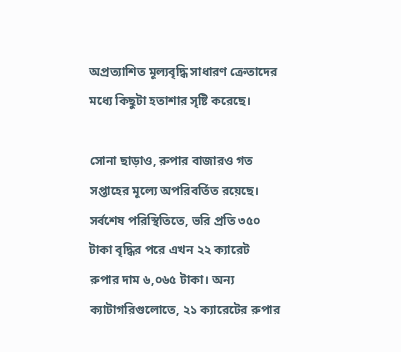অপ্রত্যাশিত মূল্যবৃদ্ধি সাধারণ ক্রেতাদের মধ্যে কিছুটা হতাশার সৃষ্টি করেছে।

সোনা ছাড়াও, রুপার বাজারও গত সপ্তাহের মূল্যে অপরিবর্তিত রয়েছে। সর্বশেষ পরিস্থিতিতে, ভরি প্রতি ৩৫০ টাকা বৃদ্ধির পরে এখন ২২ ক্যারেট রুপার দাম ৬,০৬৫ টাকা। অন্য ক্যাটাগরিগুলোতে, ২১ ক্যারেটের রুপার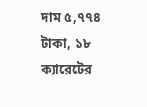দাম ৫,৭৭৪ টাকা, ১৮ ক্যারেটের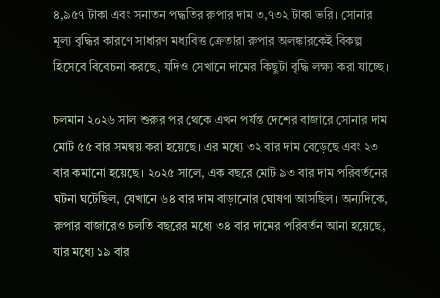৪,৯৫৭ টাকা এবং সনাতন পদ্ধতির রুপার দাম ৩,৭৩২ টাকা ভরি। সোনার মূল্য বৃদ্ধির কারণে সাধারণ মধ্যবিত্ত ক্রেতারা রুপার অলঙ্কারকেই বিকল্প হিসেবে বিবেচনা করছে, যদিও সেখানে দামের কিছুটা বৃদ্ধি লক্ষ্য করা যাচ্ছে।

চলমান ২০২৬ সাল শুরুর পর থেকে এখন পর্যন্ত দেশের বাজারে সোনার দাম মোট ৫৫ বার সমন্বয় করা হয়েছে। এর মধ্যে ৩২ বার দাম বেড়েছে এবং ২৩ বার কমানো হয়েছে। ২০২৫ সালে, এক বছরে মোট ৯৩ বার দাম পরিবর্তনের ঘটনা ঘটেছিল, যেখানে ৬৪ বার দাম বাড়ানোর ঘোষণা আসছিল। অন্যদিকে, রুপার বাজারেও চলতি বছরের মধ্যে ৩৪ বার দামের পরিবর্তন আনা হয়েছে, যার মধ্যে ১৯ বার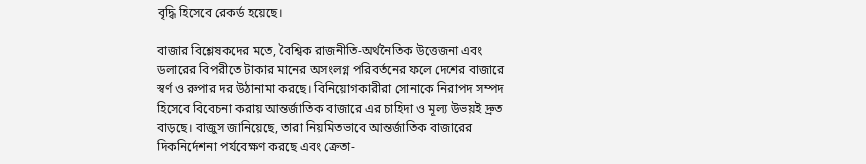বৃদ্ধি হিসেবে রেকর্ড হয়েছে।

বাজার বিশ্লেষকদের মতে, বৈশ্বিক রাজনীতি-অর্থনৈতিক উত্তেজনা এবং ডলারের বিপরীতে টাকার মানের অসংলগ্ন পরিবর্তনের ফলে দেশের বাজারে স্বর্ণ ও রুপার দর উঠানামা করছে। বিনিয়োগকারীরা সোনাকে নিরাপদ সম্পদ হিসেবে বিবেচনা করায় আন্তর্জাতিক বাজারে এর চাহিদা ও মূল্য উভয়ই দ্রুত বাড়ছে। বাজুস জানিয়েছে, তারা নিয়মিতভাবে আন্তর্জাতিক বাজারের দিকনির্দেশনা পর্যবেক্ষণ করছে এবং ক্রেতা-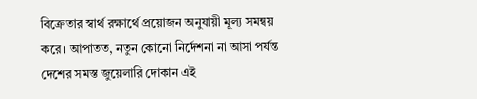বিক্রেতার স্বার্থ রক্ষার্থে প্রয়োজন অনুযায়ী মূল্য সমন্বয় করে। আপাতত, নতুন কোনো নির্দেশনা না আসা পর্যন্ত দেশের সমস্ত জুয়েলারি দোকান এই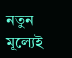নতুন মূল্যেই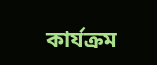কার্যক্রম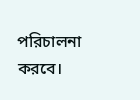পরিচালনা করবে।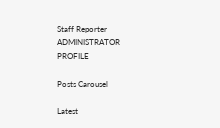Staff Reporter
ADMINISTRATOR
PROFILE

Posts Carousel

Latest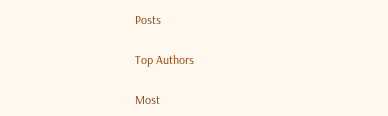Posts

Top Authors

Most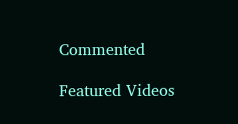Commented

Featured Videos